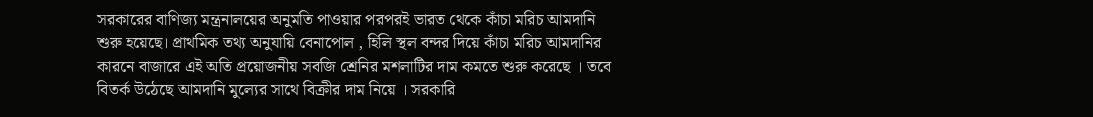সরকারের বাণিজ্য মন্ত্রনালয়ের অনুমতি পাওয়ার পরপরই ভারত থেকে কাঁচা মরিচ আমদানি শুরু হয়েছে। প্রাথমিক তথ্য অনুযায়ি বেনাপোল , হিলি স্থল বন্দর দিয়ে কাঁচা মরিচ আমদানির কারনে বাজারে এই অতি প্রয়োজনীয় সবজি শ্রেনির মশলাটির দাম কমতে শুরু করেছে । তবে বিতর্ক উঠেছে আমদানি মুল্যের সাথে বিক্রীর দাম নিয়ে । সরকারি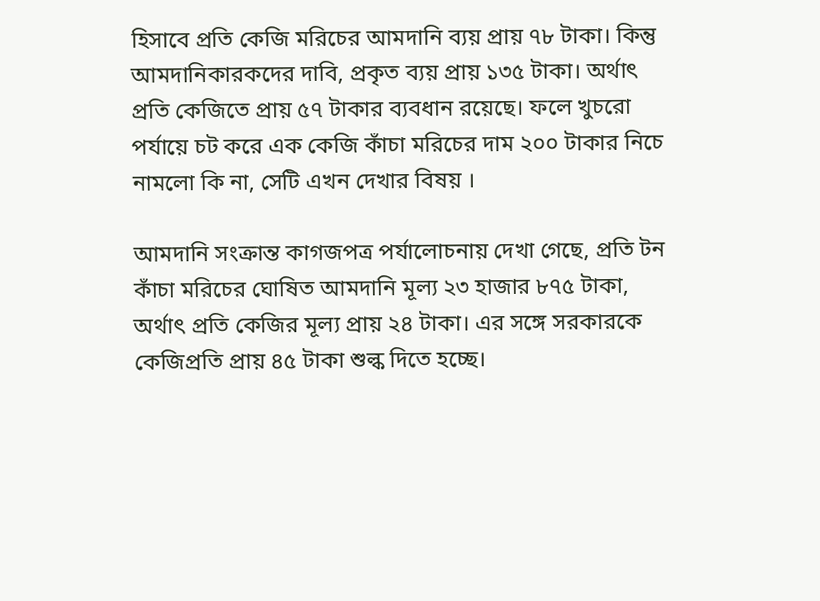হিসাবে প্রতি কেজি মরিচের আমদানি ব্যয় প্রায় ৭৮ টাকা। কিন্তু আমদানিকারকদের দাবি, প্রকৃত ব্যয় প্রায় ১৩৫ টাকা। অর্থাৎ প্রতি কেজিতে প্রায় ৫৭ টাকার ব্যবধান রয়েছে। ফলে খুচরো পর্যায়ে চট করে এক কেজি কাঁচা মরিচের দাম ২০০ টাকার নিচে নামলো কি না, সেটি এখন দেখার বিষয় ।

আমদানি সংক্রান্ত কাগজপত্র পর্যালোচনায় দেখা গেছে, প্রতি টন কাঁচা মরিচের ঘোষিত আমদানি মূল্য ২৩ হাজার ৮৭৫ টাকা, অর্থাৎ প্রতি কেজির মূল্য প্রায় ২৪ টাকা। এর সঙ্গে সরকারকে কেজিপ্রতি প্রায় ৪৫ টাকা শুল্ক দিতে হচ্ছে।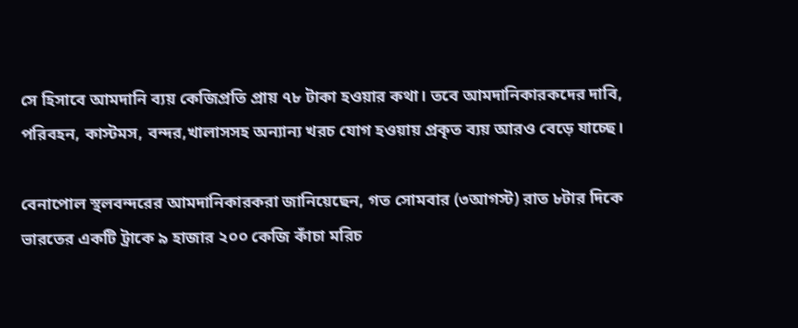সে হিসাবে আমদানি ব্যয় কেজিপ্রতি প্রায় ৭৮ টাকা হওয়ার কথা। তবে আমদানিকারকদের দাবি, পরিবহন, কাস্টমস, বন্দর,খালাসসহ অন্যান্য খরচ যোগ হওয়ায় প্রকৃত ব্যয় আরও বেড়ে যাচ্ছে।

বেনাপোল স্থলবন্দরের আমদানিকারকরা জানিয়েছেন, গত সোমবার (৩আগস্ট) রাত ৮টার দিকে ভারতের একটি ট্রাকে ৯ হাজার ২০০ কেজি কাঁচা মরিচ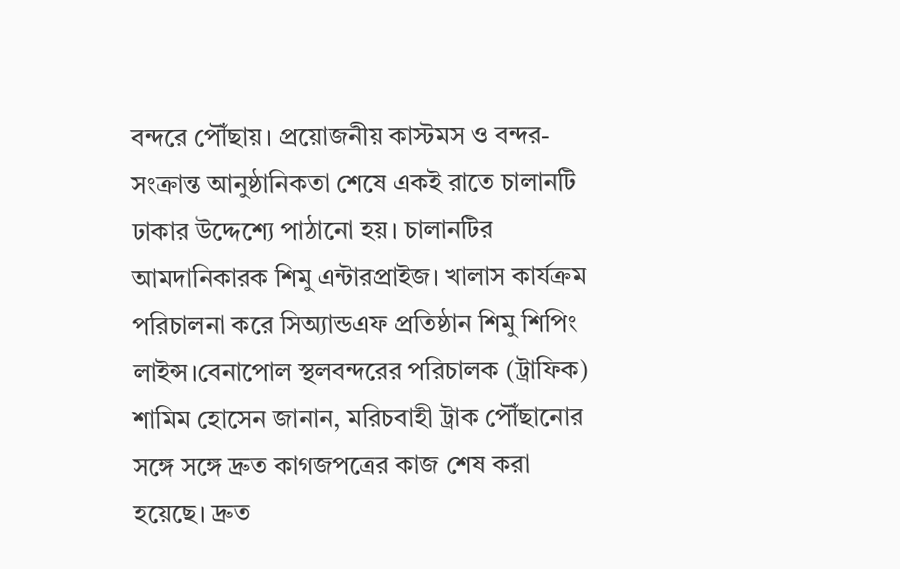বন্দরে পৌঁছায়। প্রয়োজনীয় কাস্টমস ও বন্দর-সংক্রান্ত আনুষ্ঠানিকতা শেষে একই রাতে চালানটি ঢাকার উদ্দেশ্যে পাঠানো হয়। চালানটির আমদানিকারক শিমু এন্টারপ্রাইজ। খালাস কার্যক্রম পরিচালনা করে সিঅ্যান্ডএফ প্রতিষ্ঠান শিমু শিপিং লাইন্স।বেনাপোল স্থলবন্দরের পরিচালক (ট্রাফিক) শামিম হোসেন জানান, মরিচবাহী ট্রাক পৌঁছানোর সঙ্গে সঙ্গে দ্রুত কাগজপত্রের কাজ শেষ করা হয়েছে। দ্রুত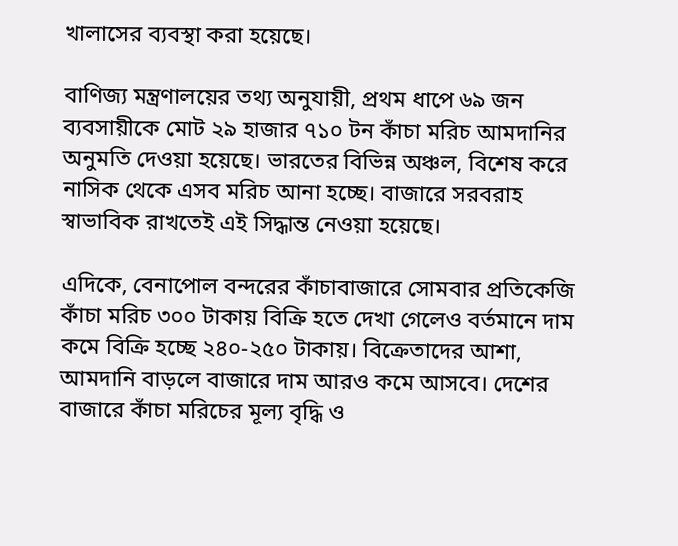খালাসের ব্যবস্থা করা হয়েছে।

বাণিজ্য মন্ত্রণালয়ের তথ্য অনুযায়ী, প্রথম ধাপে ৬৯ জন ব্যবসায়ীকে মোট ২৯ হাজার ৭১০ টন কাঁচা মরিচ আমদানির অনুমতি দেওয়া হয়েছে। ভারতের বিভিন্ন অঞ্চল, বিশেষ করে নাসিক থেকে এসব মরিচ আনা হচ্ছে। বাজারে সরবরাহ স্বাভাবিক রাখতেই এই সিদ্ধান্ত নেওয়া হয়েছে।

এদিকে, বেনাপোল বন্দরের কাঁচাবাজারে সোমবার প্রতিকেজি কাঁচা মরিচ ৩০০ টাকায় বিক্রি হতে দেখা গেলেও বর্তমানে দাম কমে বিক্রি হচ্ছে ২৪০-২৫০ টাকায়। বিক্রেতাদের আশা, আমদানি বাড়লে বাজারে দাম আরও কমে আসবে। দেশের বাজারে কাঁচা মরিচের মূল্য বৃদ্ধি ও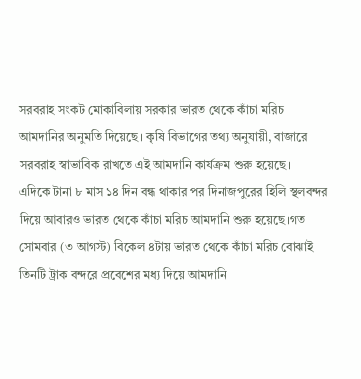সরবরাহ সংকট মোকাবিলায় সরকার ভারত থেকে কাঁচা মরিচ আমদানির অনুমতি দিয়েছে। কৃষি বিভাগের তথ্য অনুযায়ী, বাজারে সরবরাহ স্বাভাবিক রাখতে এই আমদানি কার্যক্রম শুরু হয়েছে।
এদিকে টানা ৮ মাস ১৪ দিন বন্ধ থাকার পর দিনাজপুরের হিলি স্থলবন্দর দিয়ে আবারও ভারত থেকে কাঁচা মরিচ আমদানি শুরু হয়েছে।গত সোমবার (৩ আগস্ট) বিকেল ৪টায় ভারত থেকে কাঁচা মরিচ বোঝাই তিনটি ট্রাক বন্দরে প্রবেশের মধ্য দিয়ে আমদানি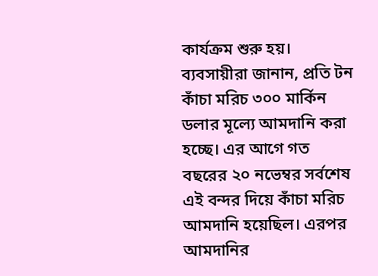কার্যক্রম শুরু হয়।
ব্যবসায়ীরা জানান, প্রতি টন কাঁচা মরিচ ৩০০ মার্কিন ডলার মূল্যে আমদানি করা হচ্ছে। এর আগে গত বছরের ২০ নভেম্বর সর্বশেষ এই বন্দর দিয়ে কাঁচা মরিচ আমদানি হয়েছিল। এরপর আমদানির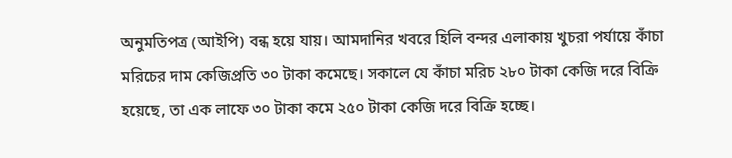অনুমতিপত্র (আইপি) বন্ধ হয়ে যায়। আমদানির খবরে হিলি বন্দর এলাকায় খুচরা পর্যায়ে কাঁচা মরিচের দাম কেজিপ্রতি ৩০ টাকা কমেছে। সকালে যে কাঁচা মরিচ ২৮০ টাকা কেজি দরে বিক্রি হয়েছে, তা এক লাফে ৩০ টাকা কমে ২৫০ টাকা কেজি দরে বিক্রি হচ্ছে।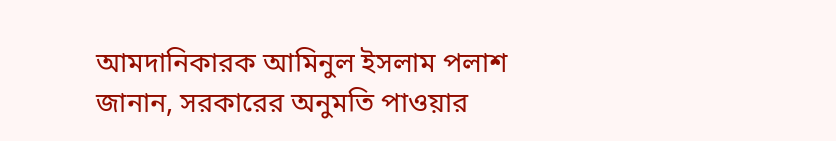আমদানিকারক আমিনুল ইসলাম পলাশ জানান, সরকারের অনুমতি পাওয়ার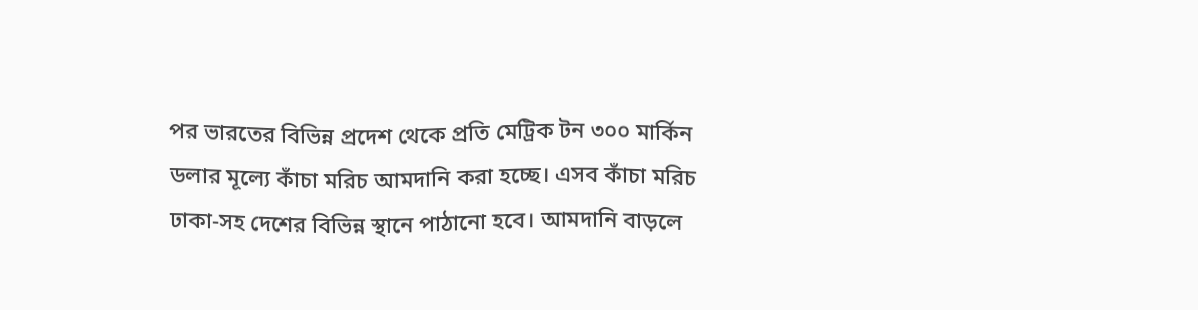পর ভারতের বিভিন্ন প্রদেশ থেকে প্রতি মেট্রিক টন ৩০০ মার্কিন ডলার মূল্যে কাঁচা মরিচ আমদানি করা হচ্ছে। এসব কাঁচা মরিচ ঢাকা-সহ দেশের বিভিন্ন স্থানে পাঠানো হবে। আমদানি বাড়লে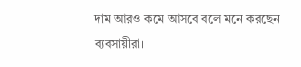দাম আরও কমে আসবে বলে মনে করছেন ব্যবসায়ীরা।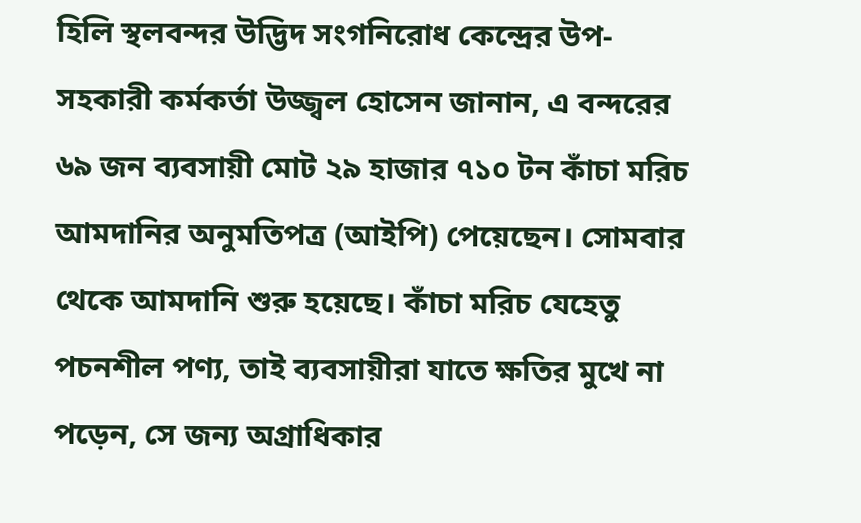হিলি স্থলবন্দর উদ্ভিদ সংগনিরোধ কেন্দ্রের উপ-সহকারী কর্মকর্তা উজ্জ্বল হোসেন জানান, এ বন্দরের ৬৯ জন ব্যবসায়ী মোট ২৯ হাজার ৭১০ টন কাঁচা মরিচ আমদানির অনুমতিপত্র (আইপি) পেয়েছেন। সোমবার থেকে আমদানি শুরু হয়েছে। কাঁচা মরিচ যেহেতু পচনশীল পণ্য, তাই ব্যবসায়ীরা যাতে ক্ষতির মুখে না পড়েন, সে জন্য অগ্রাধিকার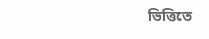ভিত্তিতে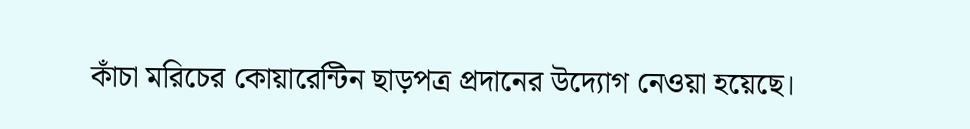কাঁচা মরিচের কোয়ারেন্টিন ছাড়পত্র প্রদানের উদ্যোগ নেওয়া হয়েছে।